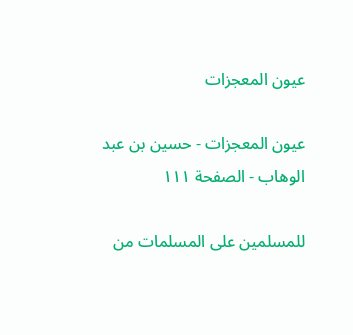عيون المعجزات

عيون المعجزات - حسين بن عبد الوهاب - الصفحة ١١١

للمسلمين على المسلمات من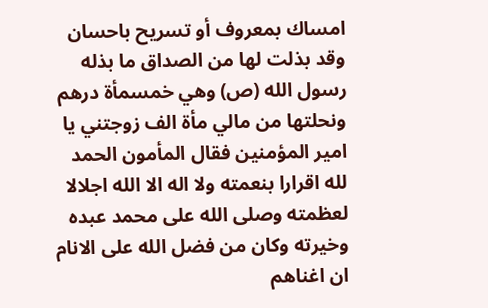امساك بمعروف أو تسريح باحسان وقد بذلت لها من الصداق ما بذله رسول الله (ص) وهي خمسمأة درهم ونحلتها من مالي مأة الف زوجتني يا امير المؤمنين فقال المأمون الحمد لله اقرارا بنعمته ولا اله الا الله اجلالا لعظمته وصلى الله على محمد عبده وخيرته وكان من فضل الله على الانام ان اغناهم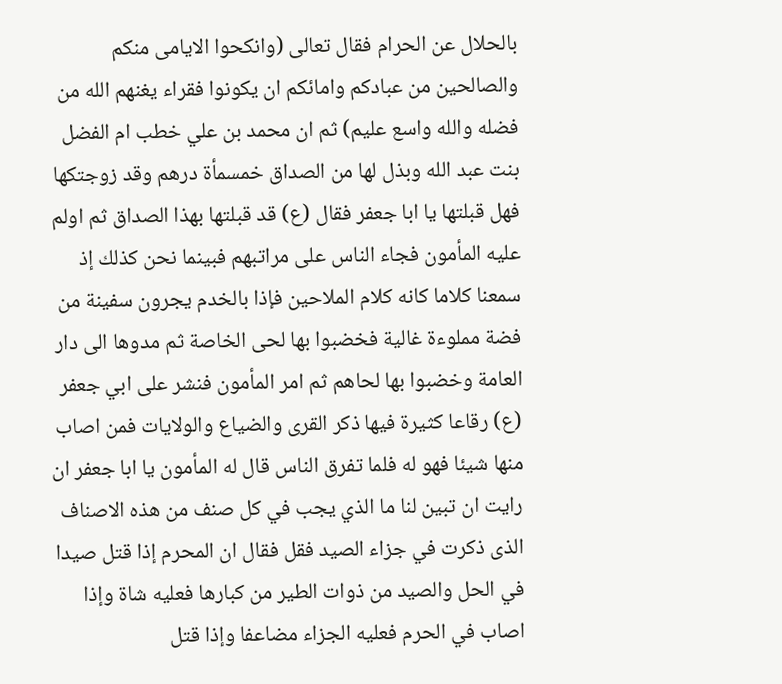بالحلال عن الحرام فقال تعالى (وانكحوا الايامى منكم والصالحين من عبادكم وامائكم ان يكونوا فقراء يغنهم الله من فضله والله واسع عليم) ثم ان محمد بن علي خطب ام الفضل بنت عبد الله وبذل لها من الصداق خمسمأة درهم وقد زوجتكها فهل قبلتها يا ابا جعفر فقال (ع) قد قبلتها بهذا الصداق ثم اولم عليه المأمون فجاء الناس على مراتبهم فبينما نحن كذلك إذ سمعنا كلاما كانه كلام الملاحين فإذا بالخدم يجرون سفينة من فضة مملوءة غالية فخضبوا بها لحى الخاصة ثم مدوها الى دار العامة وخضبوا بها لحاهم ثم امر المأمون فنشر على ابي جعفر (ع) رقاعا كثيرة فيها ذكر القرى والضياع والولايات فمن اصاب منها شيئا فهو له فلما تفرق الناس قال له المأمون يا ابا جعفر ان رايت ان تبين لنا ما الذي يجب في كل صنف من هذه الاصناف الذى ذكرت في جزاء الصيد فقل فقال ان المحرم إذا قتل صيدا في الحل والصيد من ذوات الطير من كبارها فعليه شاة وإذا اصاب في الحرم فعليه الجزاء مضاعفا وإذا قتل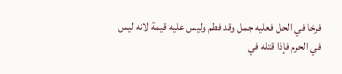فرخا في الحل فعليه جمل وقد فطم وليس عليه قيمة لانه ليس في الحرم فإذا قتله في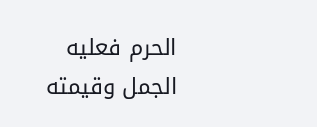الحرم فعليه الجمل وقيمته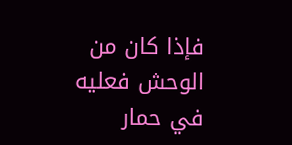فإذا كان من الوحش فعليه في حمار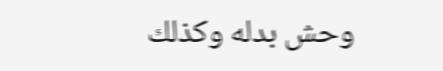وحش بدله وكذلك